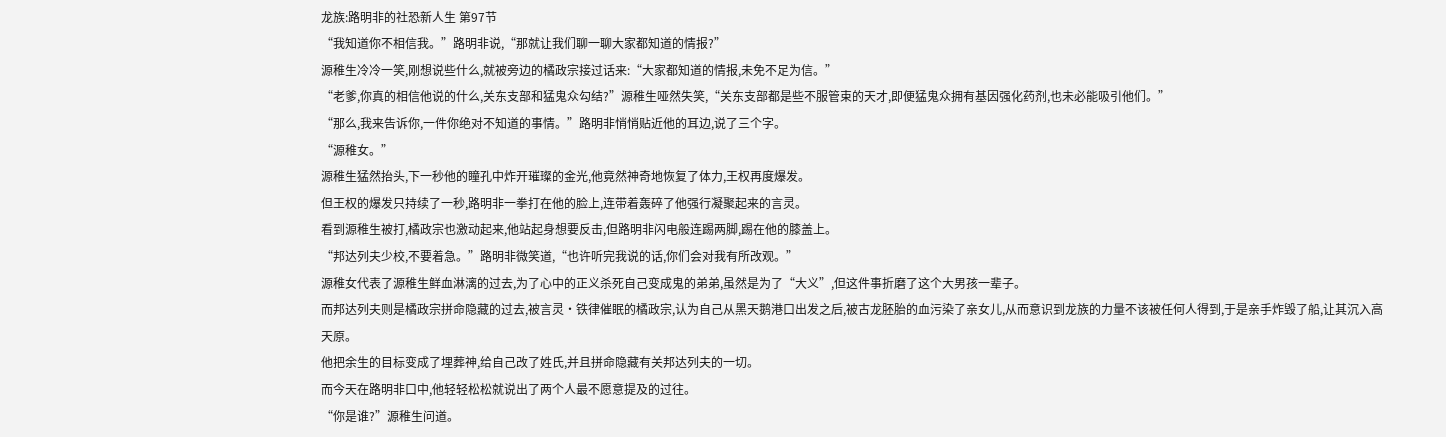龙族:路明非的社恐新人生 第97节
“我知道你不相信我。”路明非说,“那就让我们聊一聊大家都知道的情报?”
源稚生冷冷一笑,刚想说些什么,就被旁边的橘政宗接过话来:“大家都知道的情报,未免不足为信。”
“老爹,你真的相信他说的什么,关东支部和猛鬼众勾结?”源稚生哑然失笑,“关东支部都是些不服管束的天才,即便猛鬼众拥有基因强化药剂,也未必能吸引他们。”
“那么,我来告诉你,一件你绝对不知道的事情。”路明非悄悄贴近他的耳边,说了三个字。
“源稚女。”
源稚生猛然抬头,下一秒他的瞳孔中炸开璀璨的金光,他竟然神奇地恢复了体力,王权再度爆发。
但王权的爆发只持续了一秒,路明非一拳打在他的脸上,连带着轰碎了他强行凝聚起来的言灵。
看到源稚生被打,橘政宗也激动起来,他站起身想要反击,但路明非闪电般连踢两脚,踢在他的膝盖上。
“邦达列夫少校,不要着急。”路明非微笑道,“也许听完我说的话,你们会对我有所改观。”
源稚女代表了源稚生鲜血淋漓的过去,为了心中的正义杀死自己变成鬼的弟弟,虽然是为了“大义”,但这件事折磨了这个大男孩一辈子。
而邦达列夫则是橘政宗拼命隐藏的过去,被言灵·铁律催眠的橘政宗,认为自己从黑天鹅港口出发之后,被古龙胚胎的血污染了亲女儿,从而意识到龙族的力量不该被任何人得到,于是亲手炸毁了船,让其沉入高天原。
他把余生的目标变成了埋葬神,给自己改了姓氏,并且拼命隐藏有关邦达列夫的一切。
而今天在路明非口中,他轻轻松松就说出了两个人最不愿意提及的过往。
“你是谁?”源稚生问道。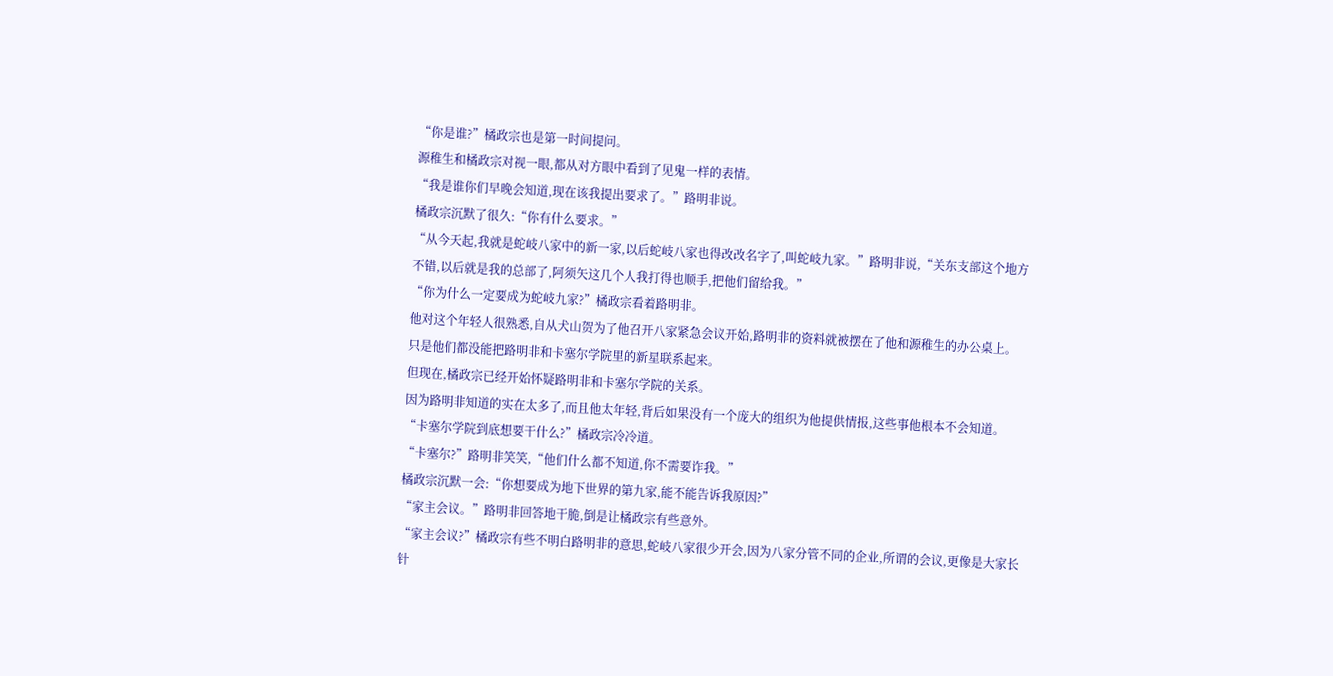“你是谁?”橘政宗也是第一时间提问。
源稚生和橘政宗对视一眼,都从对方眼中看到了见鬼一样的表情。
“我是谁你们早晚会知道,现在该我提出要求了。”路明非说。
橘政宗沉默了很久:“你有什么要求。”
“从今天起,我就是蛇岐八家中的新一家,以后蛇岐八家也得改改名字了,叫蛇岐九家。”路明非说,“关东支部这个地方不错,以后就是我的总部了,阿须矢这几个人我打得也顺手,把他们留给我。”
“你为什么一定要成为蛇岐九家?”橘政宗看着路明非。
他对这个年轻人很熟悉,自从犬山贺为了他召开八家紧急会议开始,路明非的资料就被摆在了他和源稚生的办公桌上。
只是他们都没能把路明非和卡塞尔学院里的新星联系起来。
但现在,橘政宗已经开始怀疑路明非和卡塞尔学院的关系。
因为路明非知道的实在太多了,而且他太年轻,背后如果没有一个庞大的组织为他提供情报,这些事他根本不会知道。
“卡塞尔学院到底想要干什么?”橘政宗冷冷道。
“卡塞尔?”路明非笑笑,“他们什么都不知道,你不需要诈我。”
橘政宗沉默一会:“你想要成为地下世界的第九家,能不能告诉我原因?”
“家主会议。”路明非回答地干脆,倒是让橘政宗有些意外。
“家主会议?”橘政宗有些不明白路明非的意思,蛇岐八家很少开会,因为八家分管不同的企业,所谓的会议,更像是大家长针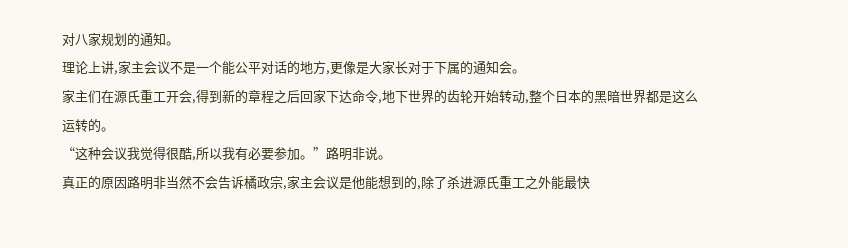对八家规划的通知。
理论上讲,家主会议不是一个能公平对话的地方,更像是大家长对于下属的通知会。
家主们在源氏重工开会,得到新的章程之后回家下达命令,地下世界的齿轮开始转动,整个日本的黑暗世界都是这么运转的。
“这种会议我觉得很酷,所以我有必要参加。”路明非说。
真正的原因路明非当然不会告诉橘政宗,家主会议是他能想到的,除了杀进源氏重工之外能最快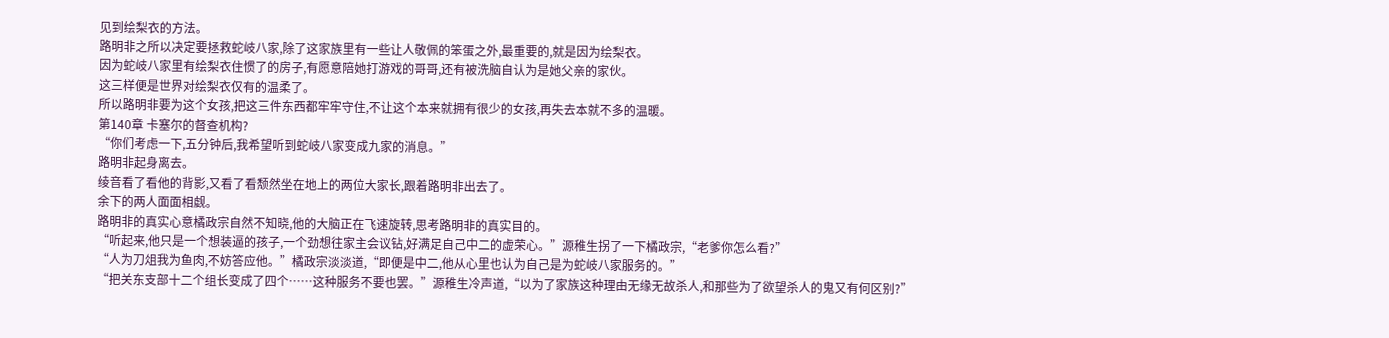见到绘梨衣的方法。
路明非之所以决定要拯救蛇岐八家,除了这家族里有一些让人敬佩的笨蛋之外,最重要的,就是因为绘梨衣。
因为蛇岐八家里有绘梨衣住惯了的房子,有愿意陪她打游戏的哥哥,还有被洗脑自认为是她父亲的家伙。
这三样便是世界对绘梨衣仅有的温柔了。
所以路明非要为这个女孩,把这三件东西都牢牢守住,不让这个本来就拥有很少的女孩,再失去本就不多的温暖。
第140章 卡塞尔的督查机构?
“你们考虑一下,五分钟后,我希望听到蛇岐八家变成九家的消息。”
路明非起身离去。
绫音看了看他的背影,又看了看颓然坐在地上的两位大家长,跟着路明非出去了。
余下的两人面面相觑。
路明非的真实心意橘政宗自然不知晓,他的大脑正在飞速旋转,思考路明非的真实目的。
“听起来,他只是一个想装逼的孩子,一个劲想往家主会议钻,好满足自己中二的虚荣心。”源稚生拐了一下橘政宗,“老爹你怎么看?”
“人为刀俎我为鱼肉,不妨答应他。”橘政宗淡淡道,“即便是中二,他从心里也认为自己是为蛇岐八家服务的。”
“把关东支部十二个组长变成了四个……这种服务不要也罢。”源稚生冷声道,“以为了家族这种理由无缘无故杀人,和那些为了欲望杀人的鬼又有何区别?”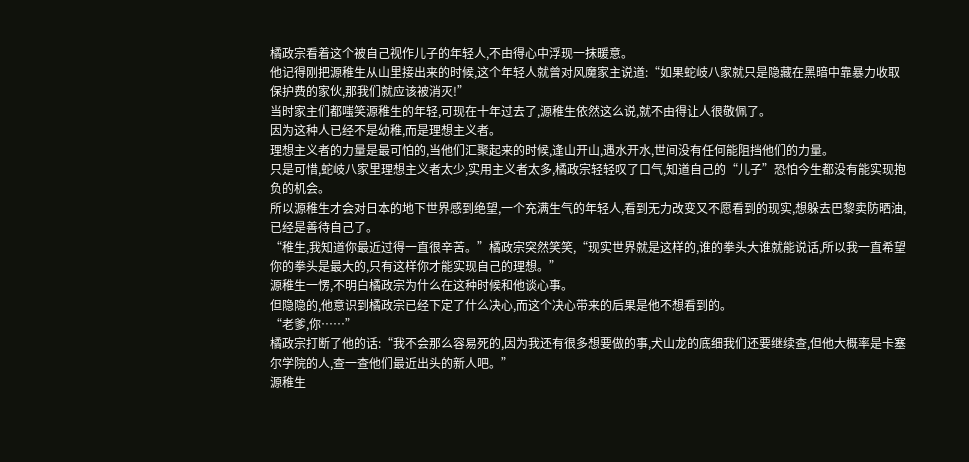橘政宗看着这个被自己视作儿子的年轻人,不由得心中浮现一抹暖意。
他记得刚把源稚生从山里接出来的时候,这个年轻人就曾对风魔家主说道:“如果蛇岐八家就只是隐藏在黑暗中靠暴力收取保护费的家伙,那我们就应该被消灭!”
当时家主们都嗤笑源稚生的年轻,可现在十年过去了,源稚生依然这么说,就不由得让人很敬佩了。
因为这种人已经不是幼稚,而是理想主义者。
理想主义者的力量是最可怕的,当他们汇聚起来的时候,逢山开山,遇水开水,世间没有任何能阻挡他们的力量。
只是可惜,蛇岐八家里理想主义者太少,实用主义者太多,橘政宗轻轻叹了口气,知道自己的“儿子”恐怕今生都没有能实现抱负的机会。
所以源稚生才会对日本的地下世界感到绝望,一个充满生气的年轻人,看到无力改变又不愿看到的现实,想躲去巴黎卖防晒油,已经是善待自己了。
“稚生,我知道你最近过得一直很辛苦。”橘政宗突然笑笑,“现实世界就是这样的,谁的拳头大谁就能说话,所以我一直希望你的拳头是最大的,只有这样你才能实现自己的理想。”
源稚生一愣,不明白橘政宗为什么在这种时候和他谈心事。
但隐隐的,他意识到橘政宗已经下定了什么决心,而这个决心带来的后果是他不想看到的。
“老爹,你……”
橘政宗打断了他的话:“我不会那么容易死的,因为我还有很多想要做的事,犬山龙的底细我们还要继续查,但他大概率是卡塞尔学院的人,查一查他们最近出头的新人吧。”
源稚生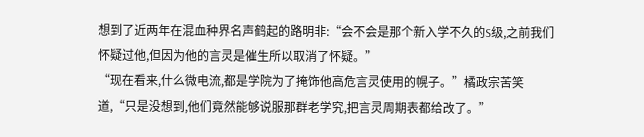想到了近两年在混血种界名声鹤起的路明非:“会不会是那个新入学不久的S级,之前我们怀疑过他,但因为他的言灵是催生所以取消了怀疑。”
“现在看来,什么微电流,都是学院为了掩饰他高危言灵使用的幌子。”橘政宗苦笑道,“只是没想到,他们竟然能够说服那群老学究,把言灵周期表都给改了。”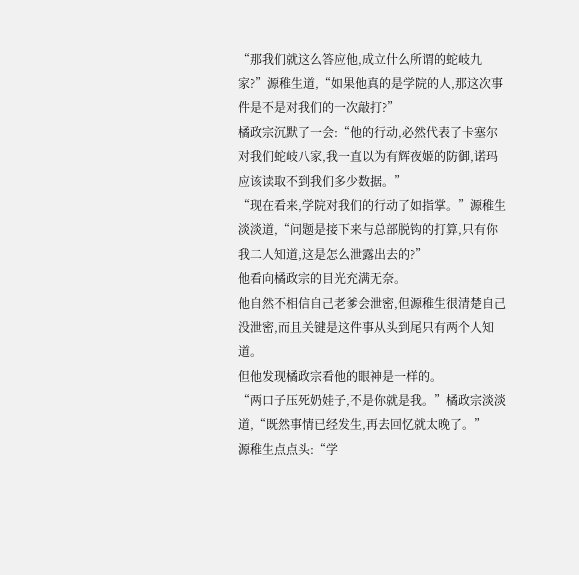“那我们就这么答应他,成立什么所谓的蛇岐九家?”源稚生道,“如果他真的是学院的人,那这次事件是不是对我们的一次敲打?”
橘政宗沉默了一会:“他的行动,必然代表了卡塞尔对我们蛇岐八家,我一直以为有辉夜姬的防御,诺玛应该读取不到我们多少数据。”
“现在看来,学院对我们的行动了如指掌。”源稚生淡淡道,“问题是接下来与总部脱钩的打算,只有你我二人知道,这是怎么泄露出去的?”
他看向橘政宗的目光充满无奈。
他自然不相信自己老爹会泄密,但源稚生很清楚自己没泄密,而且关键是这件事从头到尾只有两个人知道。
但他发现橘政宗看他的眼神是一样的。
“两口子压死奶娃子,不是你就是我。”橘政宗淡淡道,“既然事情已经发生,再去回忆就太晚了。”
源稚生点点头:“学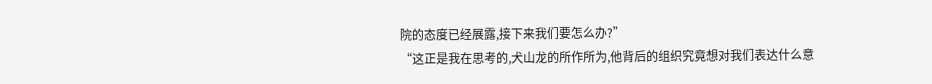院的态度已经展露,接下来我们要怎么办?”
“这正是我在思考的,犬山龙的所作所为,他背后的组织究竟想对我们表达什么意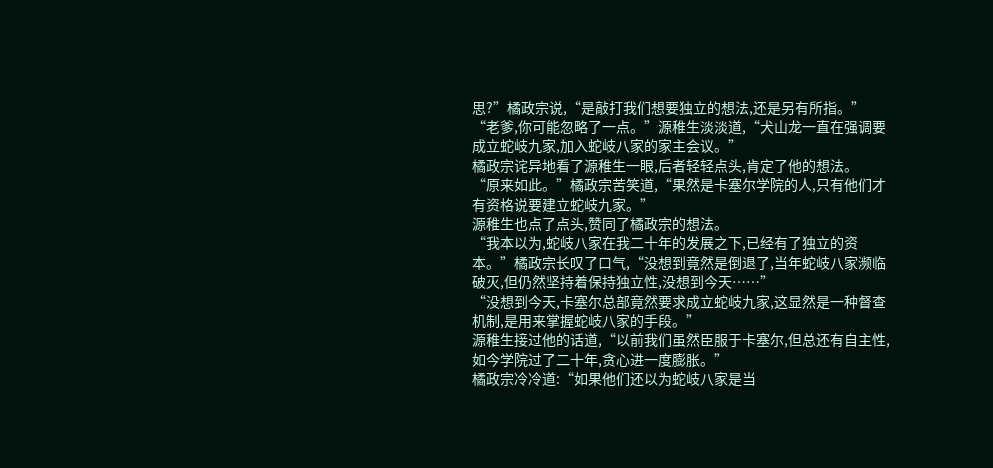思?”橘政宗说,“是敲打我们想要独立的想法,还是另有所指。”
“老爹,你可能忽略了一点。”源稚生淡淡道,“犬山龙一直在强调要成立蛇岐九家,加入蛇岐八家的家主会议。”
橘政宗诧异地看了源稚生一眼,后者轻轻点头,肯定了他的想法。
“原来如此。”橘政宗苦笑道,“果然是卡塞尔学院的人,只有他们才有资格说要建立蛇岐九家。”
源稚生也点了点头,赞同了橘政宗的想法。
“我本以为,蛇岐八家在我二十年的发展之下,已经有了独立的资本。”橘政宗长叹了口气,“没想到竟然是倒退了,当年蛇岐八家濒临破灭,但仍然坚持着保持独立性,没想到今天……”
“没想到今天,卡塞尔总部竟然要求成立蛇岐九家,这显然是一种督查机制,是用来掌握蛇岐八家的手段。”
源稚生接过他的话道,“以前我们虽然臣服于卡塞尔,但总还有自主性,如今学院过了二十年,贪心进一度膨胀。”
橘政宗冷冷道:“如果他们还以为蛇岐八家是当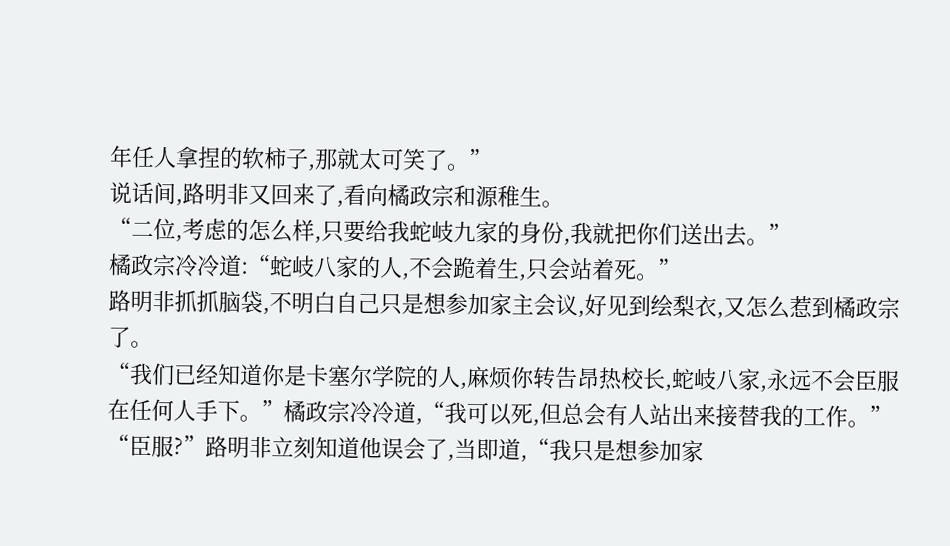年任人拿捏的软柿子,那就太可笑了。”
说话间,路明非又回来了,看向橘政宗和源稚生。
“二位,考虑的怎么样,只要给我蛇岐九家的身份,我就把你们送出去。”
橘政宗冷冷道:“蛇岐八家的人,不会跪着生,只会站着死。”
路明非抓抓脑袋,不明白自己只是想参加家主会议,好见到绘梨衣,又怎么惹到橘政宗了。
“我们已经知道你是卡塞尔学院的人,麻烦你转告昂热校长,蛇岐八家,永远不会臣服在任何人手下。”橘政宗冷冷道,“我可以死,但总会有人站出来接替我的工作。”
“臣服?”路明非立刻知道他误会了,当即道,“我只是想参加家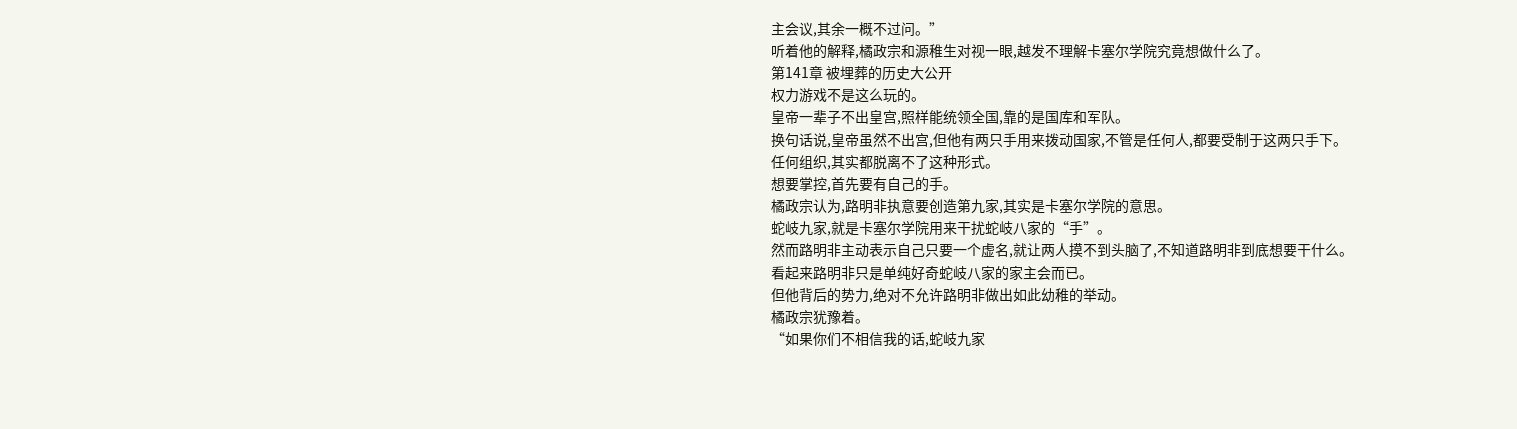主会议,其余一概不过问。”
听着他的解释,橘政宗和源稚生对视一眼,越发不理解卡塞尔学院究竟想做什么了。
第141章 被埋葬的历史大公开
权力游戏不是这么玩的。
皇帝一辈子不出皇宫,照样能统领全国,靠的是国库和军队。
换句话说,皇帝虽然不出宫,但他有两只手用来拨动国家,不管是任何人,都要受制于这两只手下。
任何组织,其实都脱离不了这种形式。
想要掌控,首先要有自己的手。
橘政宗认为,路明非执意要创造第九家,其实是卡塞尔学院的意思。
蛇岐九家,就是卡塞尔学院用来干扰蛇岐八家的“手”。
然而路明非主动表示自己只要一个虚名,就让两人摸不到头脑了,不知道路明非到底想要干什么。
看起来路明非只是单纯好奇蛇岐八家的家主会而已。
但他背后的势力,绝对不允许路明非做出如此幼稚的举动。
橘政宗犹豫着。
“如果你们不相信我的话,蛇岐九家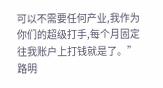可以不需要任何产业,我作为你们的超级打手,每个月固定往我账户上打钱就是了。”路明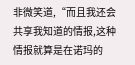非微笑道,“而且我还会共享我知道的情报,这种情报就算是在诺玛的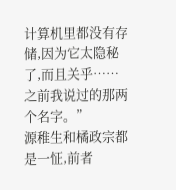计算机里都没有存储,因为它太隐秘了,而且关乎……之前我说过的那两个名字。”
源稚生和橘政宗都是一怔,前者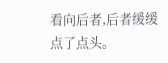看向后者,后者缓缓点了点头。